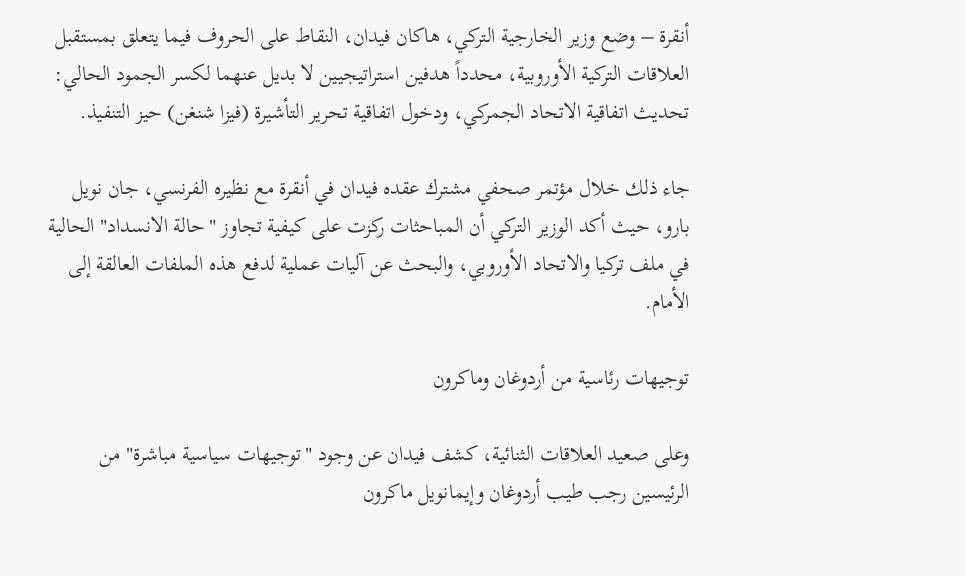أنقرة – وضع وزير الخارجية التركي، هاكان فيدان، النقاط على الحروف فيما يتعلق بمستقبل العلاقات التركية الأوروبية، محدداً هدفين استراتيجيين لا بديل عنهما لكسر الجمود الحالي: تحديث اتفاقية الاتحاد الجمركي، ودخول اتفاقية تحرير التأشيرة (فيزا شنغن) حيز التنفيذ.

جاء ذلك خلال مؤتمر صحفي مشترك عقده فيدان في أنقرة مع نظيره الفرنسي، جان نويل بارو، حيث أكد الوزير التركي أن المباحثات ركزت على كيفية تجاوز "حالة الانسداد" الحالية في ملف تركيا والاتحاد الأوروبي، والبحث عن آليات عملية لدفع هذه الملفات العالقة إلى الأمام.

توجيهات رئاسية من أردوغان وماكرون

وعلى صعيد العلاقات الثنائية، كشف فيدان عن وجود "توجيهات سياسية مباشرة" من الرئيسين رجب طيب أردوغان وإيمانويل ماكرون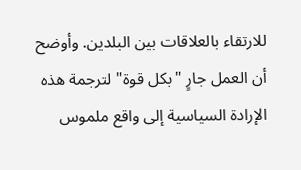للارتقاء بالعلاقات بين البلدين. وأوضح أن العمل جارٍ "بكل قوة" لترجمة هذه الإرادة السياسية إلى واقع ملموس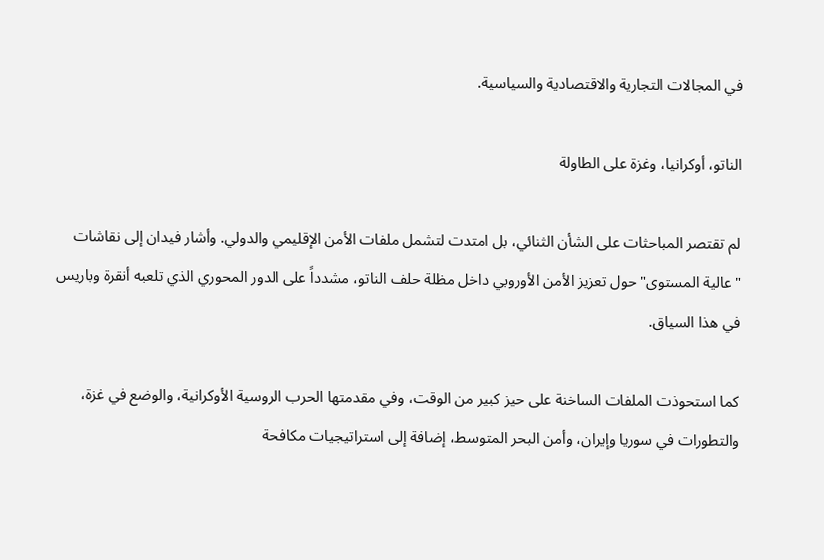في المجالات التجارية والاقتصادية والسياسية.

الناتو، أوكرانيا، وغزة على الطاولة

لم تقتصر المباحثات على الشأن الثنائي، بل امتدت لتشمل ملفات الأمن الإقليمي والدولي. وأشار فيدان إلى نقاشات "عالية المستوى" حول تعزيز الأمن الأوروبي داخل مظلة حلف الناتو، مشدداً على الدور المحوري الذي تلعبه أنقرة وباريس في هذا السياق.

كما استحوذت الملفات الساخنة على حيز كبير من الوقت، وفي مقدمتها الحرب الروسية الأوكرانية، والوضع في غزة، والتطورات في سوريا وإيران، وأمن البحر المتوسط، إضافة إلى استراتيجيات مكافحة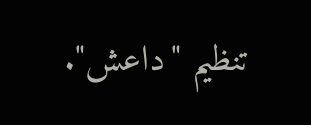تنظيم "داعش".